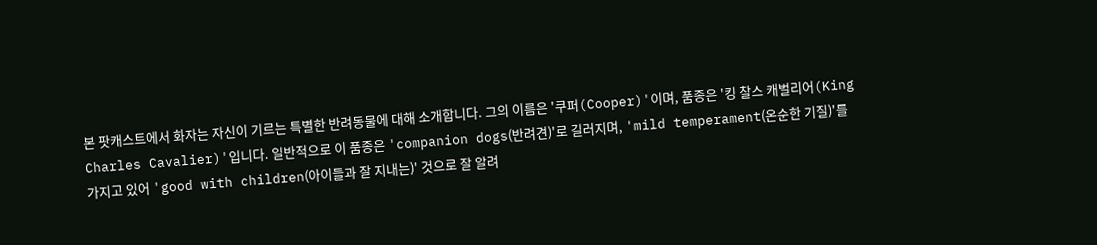본 팟캐스트에서 화자는 자신이 기르는 특별한 반려동물에 대해 소개합니다. 그의 이름은 '쿠퍼(Cooper)'이며, 품종은 '킹 찰스 캐벌리어(King Charles Cavalier)'입니다. 일반적으로 이 품종은 'companion dogs(반려견)'로 길러지며, 'mild temperament(온순한 기질)'를 가지고 있어 'good with children(아이들과 잘 지내는)' 것으로 잘 알려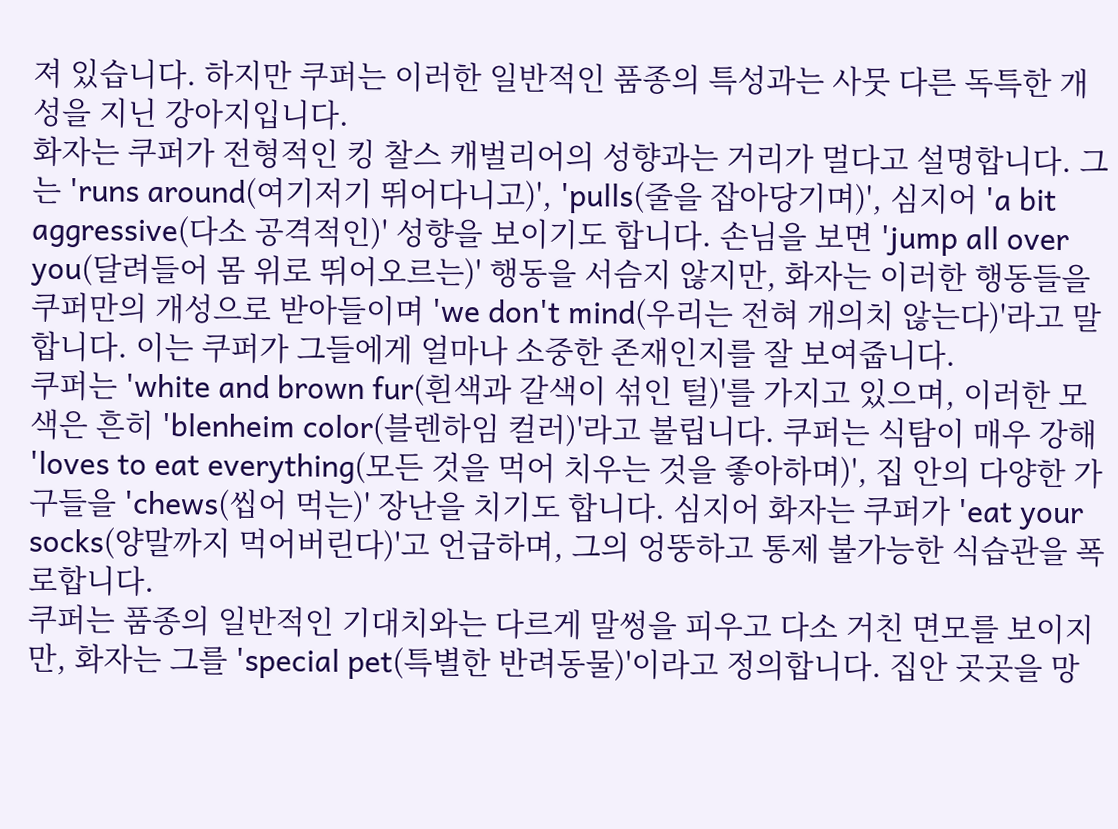져 있습니다. 하지만 쿠퍼는 이러한 일반적인 품종의 특성과는 사뭇 다른 독특한 개성을 지닌 강아지입니다.
화자는 쿠퍼가 전형적인 킹 찰스 캐벌리어의 성향과는 거리가 멀다고 설명합니다. 그는 'runs around(여기저기 뛰어다니고)', 'pulls(줄을 잡아당기며)', 심지어 'a bit aggressive(다소 공격적인)' 성향을 보이기도 합니다. 손님을 보면 'jump all over you(달려들어 몸 위로 뛰어오르는)' 행동을 서슴지 않지만, 화자는 이러한 행동들을 쿠퍼만의 개성으로 받아들이며 'we don't mind(우리는 전혀 개의치 않는다)'라고 말합니다. 이는 쿠퍼가 그들에게 얼마나 소중한 존재인지를 잘 보여줍니다.
쿠퍼는 'white and brown fur(흰색과 갈색이 섞인 털)'를 가지고 있으며, 이러한 모색은 흔히 'blenheim color(블렌하임 컬러)'라고 불립니다. 쿠퍼는 식탐이 매우 강해 'loves to eat everything(모든 것을 먹어 치우는 것을 좋아하며)', 집 안의 다양한 가구들을 'chews(씹어 먹는)' 장난을 치기도 합니다. 심지어 화자는 쿠퍼가 'eat your socks(양말까지 먹어버린다)'고 언급하며, 그의 엉뚱하고 통제 불가능한 식습관을 폭로합니다.
쿠퍼는 품종의 일반적인 기대치와는 다르게 말썽을 피우고 다소 거친 면모를 보이지만, 화자는 그를 'special pet(특별한 반려동물)'이라고 정의합니다. 집안 곳곳을 망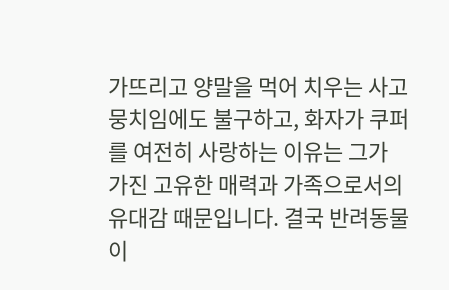가뜨리고 양말을 먹어 치우는 사고뭉치임에도 불구하고, 화자가 쿠퍼를 여전히 사랑하는 이유는 그가 가진 고유한 매력과 가족으로서의 유대감 때문입니다. 결국 반려동물이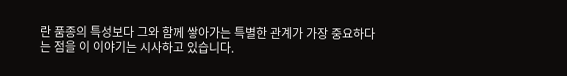란 품종의 특성보다 그와 함께 쌓아가는 특별한 관계가 가장 중요하다는 점을 이 이야기는 시사하고 있습니다.